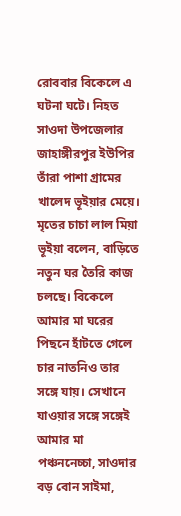রোববার বিকেলে এ ঘটনা ঘটে। নিহত সাওদা উপজেলার জাহাঙ্গীরপুর ইউপির তাঁরা পাশা গ্রামের খালেদ ভূইয়ার মেয়ে।
মৃতের চাচা লাল মিয়া ভূইয়া বলেন, বাড়িতে নতুন ঘর তৈরি কাজ চলছে। বিকেলে আমার মা ঘরের পিছনে হাঁটতে গেলে চার নাতনিও তার সঙ্গে যায়। সেখানে যাওয়ার সঙ্গে সঙ্গেই আমার মা পঞ্চননেচ্চা, সাওদার বড় বোন সাইমা,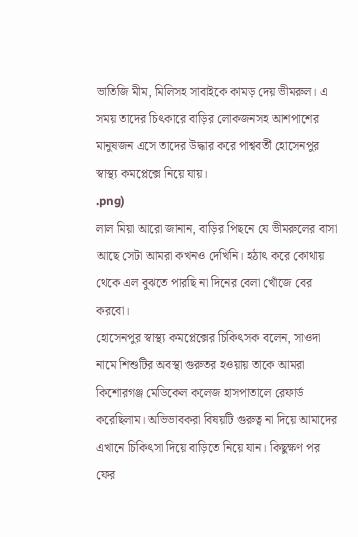ভাতিজি মীম, মিলিসহ সাবাইকে কামড় দেয় ভীমরুল। এ সময় তাদের চিৎকারে বাড়ির লোকজনসহ আশপাশের মানুষজন এসে তাদের উদ্ধার করে পাশ্ববর্তী হোসেনপুর স্বাস্থ্য কমপ্লেক্সে নিয়ে যায়।
.png)
লাল মিয়া আরো জানান, বাড়ির পিছনে যে ভীমরুলের বাসা আছে সেটা আমরা কখনও দেখিনি। হঠাৎ করে কোথায় থেকে এল বুঝতে পারছি না দিনের বেলা খোঁজে বের করবো।
হোসেনপুর স্বাস্থ্য কমপ্লেক্সের চিকিৎসক বলেন, সাওদা নামে শিশুটির অবস্থা গুরুতর হওয়ায় তাকে আমরা কিশোরগঞ্জ মেডিকেল কলেজ হাসপাতালে রেফার্ড করেছিলাম। অভিভাবকরা বিষয়টি গুরুত্ব না দিয়ে আমাদের এখানে চিকিৎসা দিয়ে বাড়িতে নিয়ে যান। কিছুক্ষণ পর ফের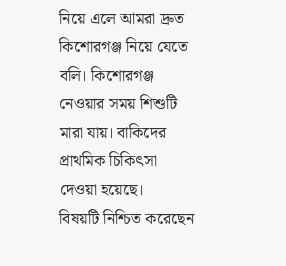নিয়ে এলে আমরা দ্রুত কিশোরগঞ্জ নিয়ে যেতে বলি। কিশোরগঞ্জ নেওয়ার সময় শিশুটি মারা যায়। বাকিদের প্রাথমিক চিকিৎসা দেওয়া হয়েছে।
বিষয়টি নিশ্চিত করেছেন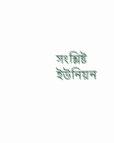সংশ্লিষ্ট ইউনিয়ন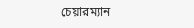চেয়ারম্যান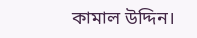কামাল উদ্দিন।